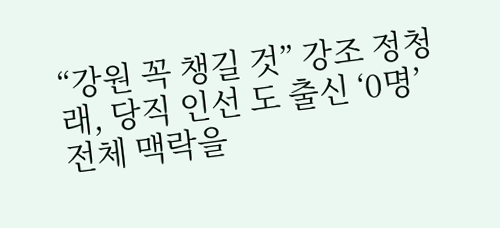“강원 꼭 챙길 것” 강조 정청래, 당직 인선 도 출신 ‘0명’
전체 맥락을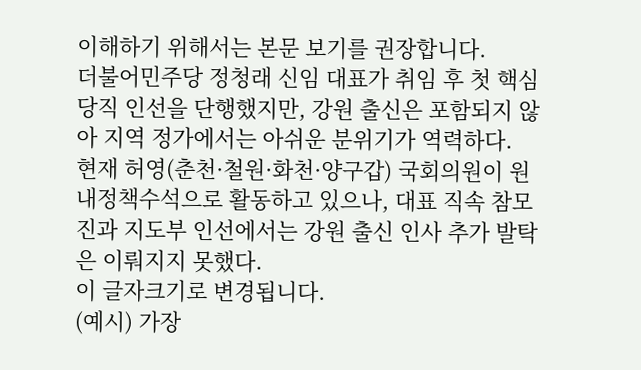이해하기 위해서는 본문 보기를 권장합니다.
더불어민주당 정청래 신임 대표가 취임 후 첫 핵심 당직 인선을 단행했지만, 강원 출신은 포함되지 않아 지역 정가에서는 아쉬운 분위기가 역력하다.
현재 허영(춘천·철원·화천·양구갑) 국회의원이 원내정책수석으로 활동하고 있으나, 대표 직속 참모진과 지도부 인선에서는 강원 출신 인사 추가 발탁은 이뤄지지 못했다.
이 글자크기로 변경됩니다.
(예시) 가장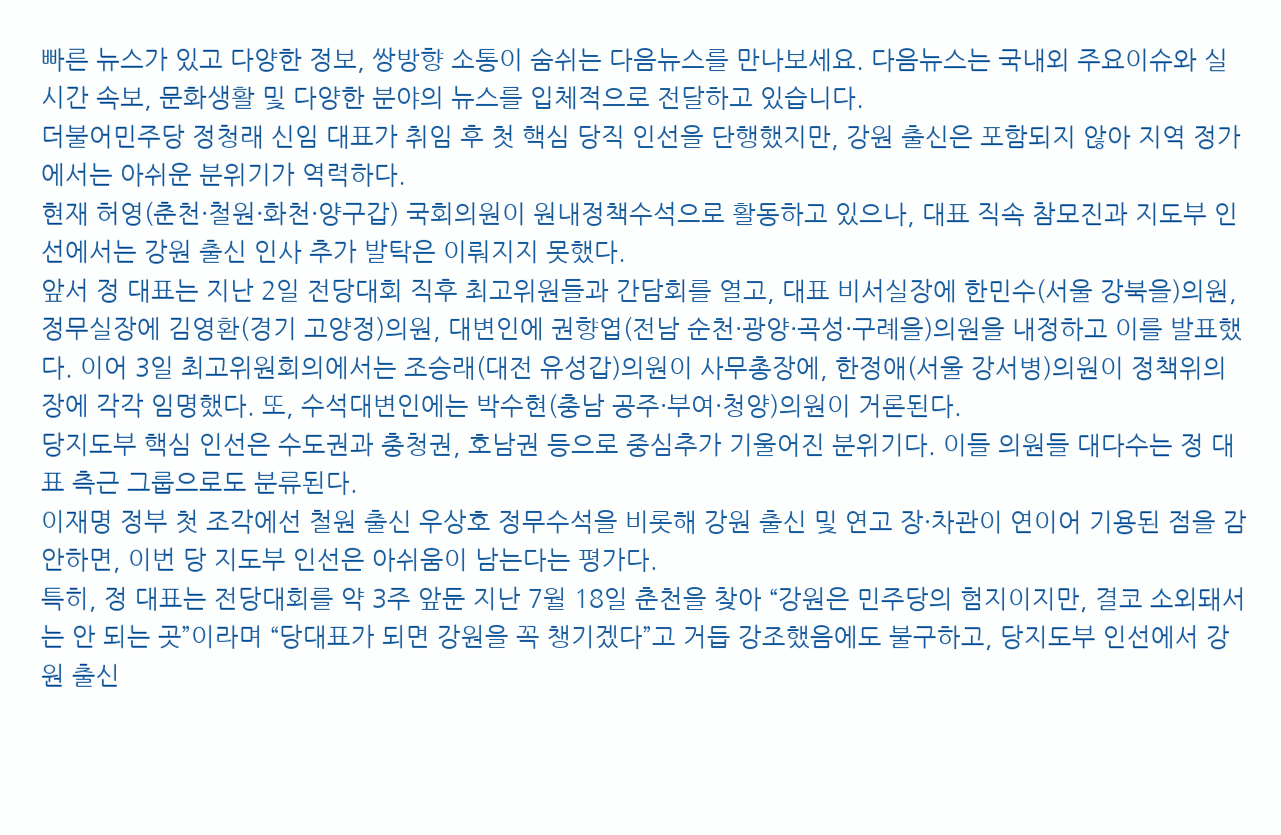빠른 뉴스가 있고 다양한 정보, 쌍방향 소통이 숨쉬는 다음뉴스를 만나보세요. 다음뉴스는 국내외 주요이슈와 실시간 속보, 문화생활 및 다양한 분야의 뉴스를 입체적으로 전달하고 있습니다.
더불어민주당 정청래 신임 대표가 취임 후 첫 핵심 당직 인선을 단행했지만, 강원 출신은 포함되지 않아 지역 정가에서는 아쉬운 분위기가 역력하다.
현재 허영(춘천·철원·화천·양구갑) 국회의원이 원내정책수석으로 활동하고 있으나, 대표 직속 참모진과 지도부 인선에서는 강원 출신 인사 추가 발탁은 이뤄지지 못했다.
앞서 정 대표는 지난 2일 전당대회 직후 최고위원들과 간담회를 열고, 대표 비서실장에 한민수(서울 강북을)의원, 정무실장에 김영환(경기 고양정)의원, 대변인에 권향엽(전남 순천·광양·곡성·구례을)의원을 내정하고 이를 발표했다. 이어 3일 최고위원회의에서는 조승래(대전 유성갑)의원이 사무총장에, 한정애(서울 강서병)의원이 정책위의장에 각각 임명했다. 또, 수석대변인에는 박수현(충남 공주·부여·청양)의원이 거론된다.
당지도부 핵심 인선은 수도권과 충청권, 호남권 등으로 중심추가 기울어진 분위기다. 이들 의원들 대다수는 정 대표 측근 그룹으로도 분류된다.
이재명 정부 첫 조각에선 철원 출신 우상호 정무수석을 비롯해 강원 출신 및 연고 장·차관이 연이어 기용된 점을 감안하면, 이번 당 지도부 인선은 아쉬움이 남는다는 평가다.
특히, 정 대표는 전당대회를 약 3주 앞둔 지난 7월 18일 춘천을 찾아 “강원은 민주당의 험지이지만, 결코 소외돼서는 안 되는 곳”이라며 “당대표가 되면 강원을 꼭 챙기겠다”고 거듭 강조했음에도 불구하고, 당지도부 인선에서 강원 출신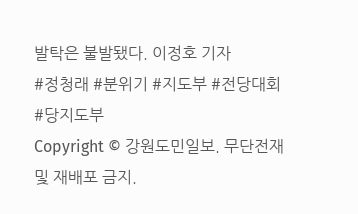발탁은 불발됐다. 이정호 기자
#정청래 #분위기 #지도부 #전당대회 #당지도부
Copyright © 강원도민일보. 무단전재 및 재배포 금지.